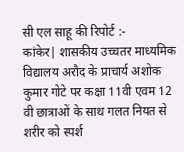सी एल साहू की रिपोर्ट :-
कांकेर| शासकीय उच्चतर माध्यमिक विद्यालय अरौद के प्राचार्य अशोक कुमार गोटे पर कक्षा 11वी एवम 12 वी छात्राओं के साथ गलत नियत से शरीर को स्पर्श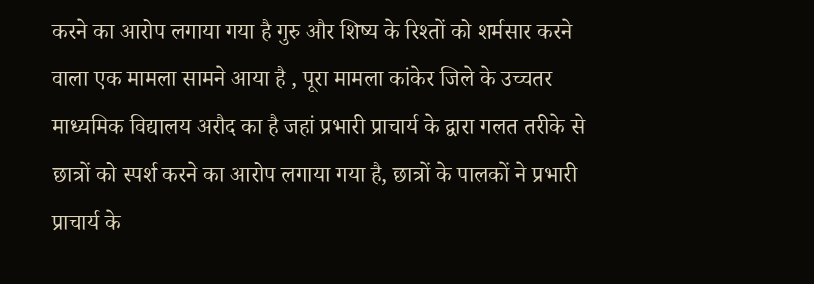करने का आरोप लगाया गया है गुरु और शिष्य के रिश्तों को शर्मसार करने वाला एक मामला सामने आया है , पूरा मामला कांकेर जिले के उच्चतर माध्यमिक विद्यालय अरौद का है जहां प्रभारी प्राचार्य के द्वारा गलत तरीके से छात्रों को स्पर्श करने का आरोप लगाया गया है, छात्रों के पालकों ने प्रभारी प्राचार्य के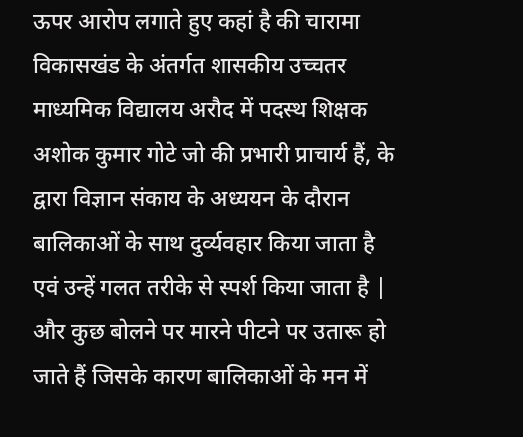ऊपर आरोप लगाते हुए कहां है की चारामा विकासखंड के अंतर्गत शासकीय उच्चतर माध्यमिक विद्यालय अरौद में पदस्थ शिक्षक अशोक कुमार गोटे जो की प्रभारी प्राचार्य हैं, के द्वारा विज्ञान संकाय के अध्ययन के दौरान बालिकाओं के साथ दुर्व्यवहार किया जाता है एवं उन्हें गलत तरीके से स्पर्श किया जाता है |
और कुछ बोलने पर मारने पीटने पर उतारू हो जाते हैं जिसके कारण बालिकाओं के मन में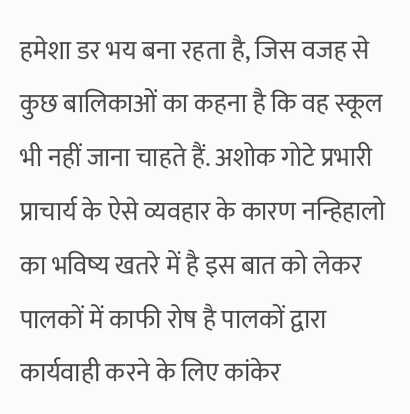हमेशा डर भय बना रहता है, जिस वजह से कुछ बालिकाओं का कहना है कि वह स्कूल भी नहीं जाना चाहते हैं. अशोक गोटे प्रभारी प्राचार्य के ऐसे व्यवहार के कारण नन्हिहालो का भविष्य खतरे में है इस बात को लेकर पालकों में काफी रोष है पालकों द्वारा कार्यवाही करने के लिए कांकेर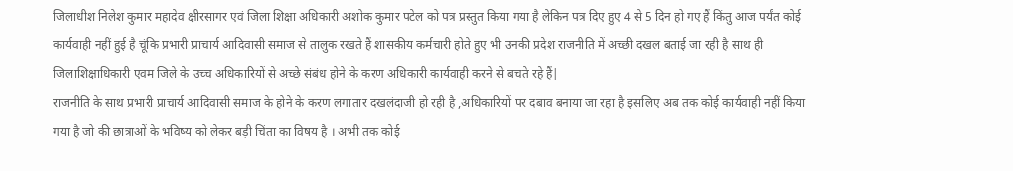जिलाधीश निलेश कुमार महादेव क्षीरसागर एवं जिला शिक्षा अधिकारी अशोक कुमार पटेल को पत्र प्रस्तुत किया गया है लेकिन पत्र दिए हुए 4 से 5 दिन हो गए हैं किंतु आज पर्यंत कोई कार्यवाही नहीं हुई है चूंकि प्रभारी प्राचार्य आदिवासी समाज से तालुक रखते हैं शासकीय कर्मचारी होते हुए भी उनकी प्रदेश राजनीति में अच्छी दखल बताई जा रही है साथ ही जिलाशिक्षाधिकारी एवम जिले के उच्च अधिकारियों से अच्छे संबंध होने के करण अधिकारी कार्यवाही करने से बचते रहे हैं|
राजनीति के साथ प्रभारी प्राचार्य आदिवासी समाज के होने के करण लगातार दखलंदाजी हो रही है ,अधिकारियों पर दबाव बनाया जा रहा है इसलिए अब तक कोई कार्यवाही नहीं किया गया है जो की छात्राओं के भविष्य को लेकर बड़ी चिंता का विषय है । अभी तक कोई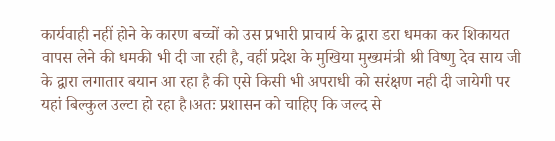कार्यवाही नहीं होने के कारण बच्चों को उस प्रभारी प्राचार्य के द्वारा डरा धमका कर शिकायत वापस लेने की धमकी भी दी जा रही है, वहीं प्रदेश के मुखिया मुख्यमंत्री श्री विष्णु देव साय जी के द्वारा लगातार बयान आ रहा है की एसे किसी भी अपराधी को सरंक्षण नही दी जायेगी पर यहां बिल्कुल उल्टा हो रहा है।अतः प्रशासन को चाहिए कि जल्द से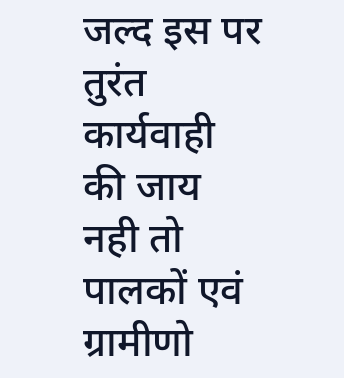जल्द इस पर तुरंत कार्यवाही की जाय नही तो पालकों एवं ग्रामीणो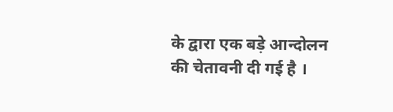के द्वारा एक बड़े आन्दोलन की चेतावनी दी गई है ।